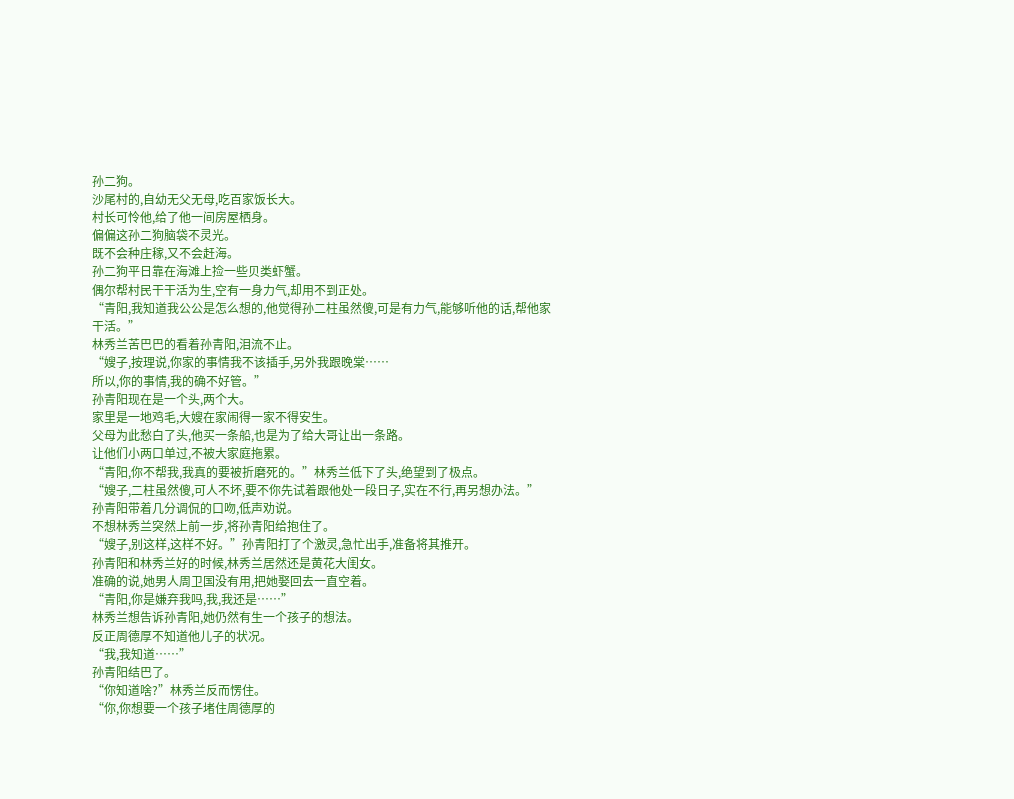孙二狗。
沙尾村的,自幼无父无母,吃百家饭长大。
村长可怜他,给了他一间房屋栖身。
偏偏这孙二狗脑袋不灵光。
既不会种庄稼,又不会赶海。
孙二狗平日靠在海滩上捡一些贝类虾蟹。
偶尔帮村民干干活为生,空有一身力气,却用不到正处。
“青阳,我知道我公公是怎么想的,他觉得孙二柱虽然傻,可是有力气,能够听他的话,帮他家干活。”
林秀兰苦巴巴的看着孙青阳,泪流不止。
“嫂子,按理说,你家的事情我不该插手,另外我跟晚棠……
所以,你的事情,我的确不好管。”
孙青阳现在是一个头,两个大。
家里是一地鸡毛,大嫂在家闹得一家不得安生。
父母为此愁白了头,他买一条船,也是为了给大哥让出一条路。
让他们小两口单过,不被大家庭拖累。
“青阳,你不帮我,我真的要被折磨死的。”林秀兰低下了头,绝望到了极点。
“嫂子,二柱虽然傻,可人不坏,要不你先试着跟他处一段日子,实在不行,再另想办法。”
孙青阳带着几分调侃的口吻,低声劝说。
不想林秀兰突然上前一步,将孙青阳给抱住了。
“嫂子,别这样,这样不好。”孙青阳打了个激灵,急忙出手,准备将其推开。
孙青阳和林秀兰好的时候,林秀兰居然还是黄花大闺女。
准确的说,她男人周卫国没有用,把她娶回去一直空着。
“青阳,你是嫌弃我吗,我,我还是……”
林秀兰想告诉孙青阳,她仍然有生一个孩子的想法。
反正周德厚不知道他儿子的状况。
“我,我知道……”
孙青阳结巴了。
“你知道啥?”林秀兰反而愣住。
“你,你想要一个孩子堵住周德厚的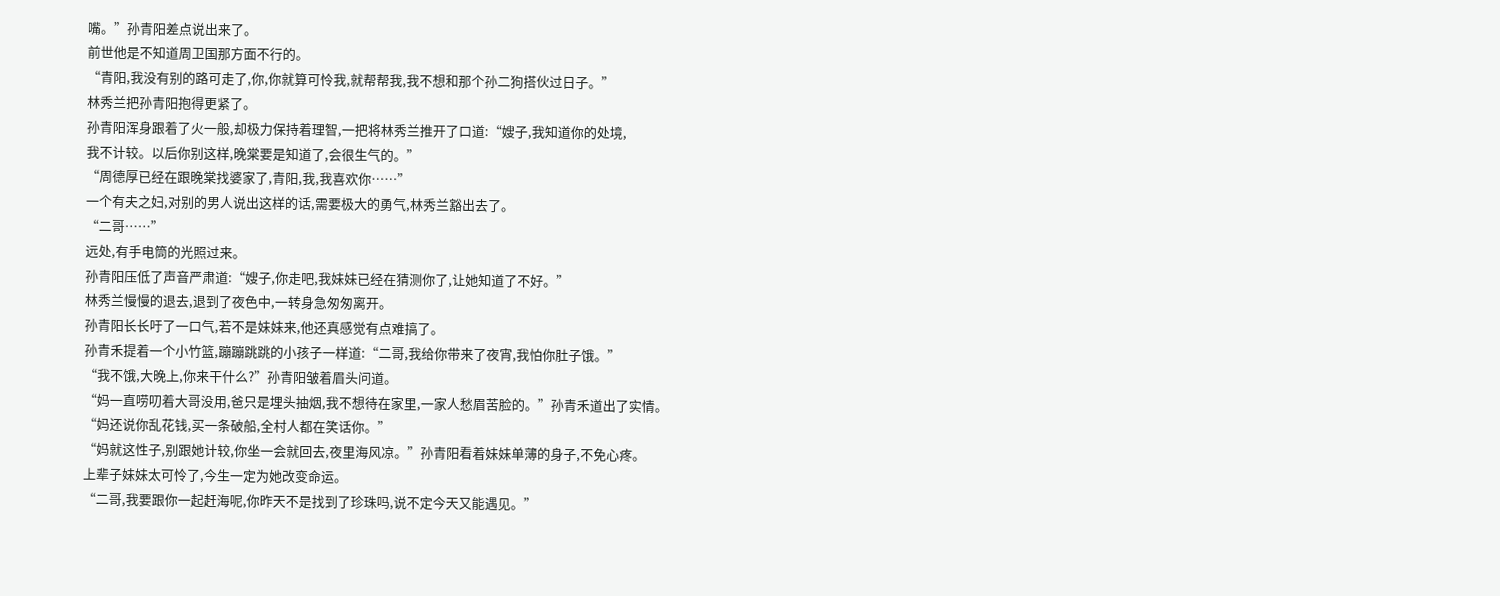嘴。”孙青阳差点说出来了。
前世他是不知道周卫国那方面不行的。
“青阳,我没有别的路可走了,你,你就算可怜我,就帮帮我,我不想和那个孙二狗搭伙过日子。”
林秀兰把孙青阳抱得更紧了。
孙青阳浑身跟着了火一般,却极力保持着理智,一把将林秀兰推开了口道:“嫂子,我知道你的处境,
我不计较。以后你别这样,晚棠要是知道了,会很生气的。”
“周德厚已经在跟晚棠找婆家了,青阳,我,我喜欢你……”
一个有夫之妇,对别的男人说出这样的话,需要极大的勇气,林秀兰豁出去了。
“二哥……”
远处,有手电筒的光照过来。
孙青阳压低了声音严肃道:“嫂子,你走吧,我妹妹已经在猜测你了,让她知道了不好。”
林秀兰慢慢的退去,退到了夜色中,一转身急匆匆离开。
孙青阳长长吁了一口气,若不是妹妹来,他还真感觉有点难搞了。
孙青禾提着一个小竹篮,蹦蹦跳跳的小孩子一样道:“二哥,我给你带来了夜宵,我怕你肚子饿。”
“我不饿,大晚上,你来干什么?”孙青阳皱着眉头问道。
“妈一直唠叨着大哥没用,爸只是埋头抽烟,我不想待在家里,一家人愁眉苦脸的。”孙青禾道出了实情。
“妈还说你乱花钱,买一条破船,全村人都在笑话你。”
“妈就这性子,别跟她计较,你坐一会就回去,夜里海风凉。”孙青阳看着妹妹单薄的身子,不免心疼。
上辈子妹妹太可怜了,今生一定为她改变命运。
“二哥,我要跟你一起赶海呢,你昨天不是找到了珍珠吗,说不定今天又能遇见。”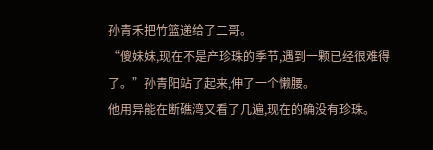孙青禾把竹篮递给了二哥。
“傻妹妹,现在不是产珍珠的季节,遇到一颗已经很难得了。”孙青阳站了起来,伸了一个懒腰。
他用异能在断礁湾又看了几遍,现在的确没有珍珠。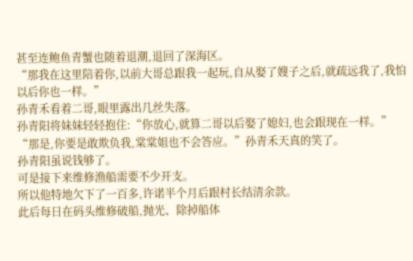甚至连鲍鱼青蟹也随着退潮,退回了深海区。
“那我在这里陪着你,以前大哥总跟我一起玩,自从娶了嫂子之后,就疏远我了,我怕以后你也一样。”
孙青禾看着二哥,眼里露出几丝失落。
孙青阳将妹妹轻轻抱住:“你放心,就算二哥以后娶了媳妇,也会跟现在一样。”
“那是,你要是敢欺负我,棠棠姐也不会答应。”孙青禾天真的笑了。
孙青阳虽说钱够了。
可是接下来维修渔船需要不少开支。
所以他特地欠下了一百多,许诺半个月后跟村长结清余款。
此后每日在码头维修破船,抛光、除掉船体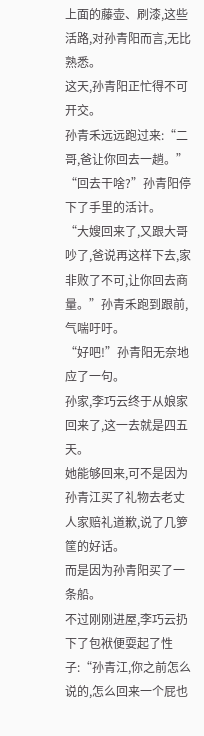上面的藤壶、刷漆,这些活路,对孙青阳而言,无比熟悉。
这天,孙青阳正忙得不可开交。
孙青禾远远跑过来:“二哥,爸让你回去一趟。”
“回去干啥?”孙青阳停下了手里的活计。
“大嫂回来了,又跟大哥吵了,爸说再这样下去,家非败了不可,让你回去商量。”孙青禾跑到跟前,气喘吁吁。
“好吧!”孙青阳无奈地应了一句。
孙家,李巧云终于从娘家回来了,这一去就是四五天。
她能够回来,可不是因为孙青江买了礼物去老丈人家赔礼道歉,说了几箩筐的好话。
而是因为孙青阳买了一条船。
不过刚刚进屋,李巧云扔下了包袱便耍起了性子:“孙青江,你之前怎么说的,怎么回来一个屁也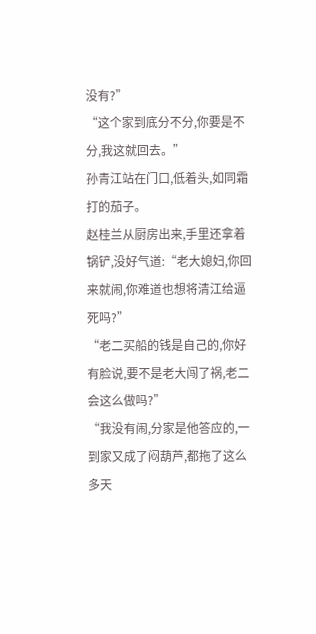没有?”
“这个家到底分不分,你要是不分,我这就回去。”
孙青江站在门口,低着头,如同霜打的茄子。
赵桂兰从厨房出来,手里还拿着锅铲,没好气道:“老大媳妇,你回来就闹,你难道也想将清江给逼死吗?”
“老二买船的钱是自己的,你好有脸说,要不是老大闯了祸,老二会这么做吗?”
“我没有闹,分家是他答应的,一到家又成了闷葫芦,都拖了这么多天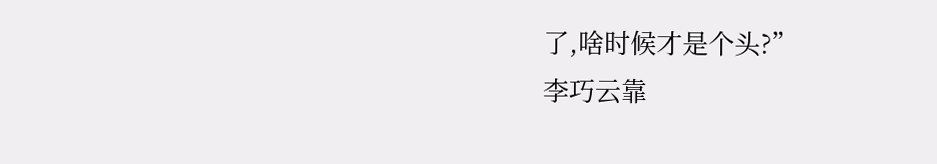了,啥时候才是个头?”
李巧云靠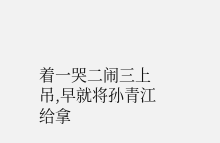着一哭二闹三上吊,早就将孙青江给拿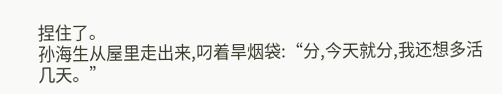捏住了。
孙海生从屋里走出来,叼着旱烟袋:“分,今天就分,我还想多活几天。”